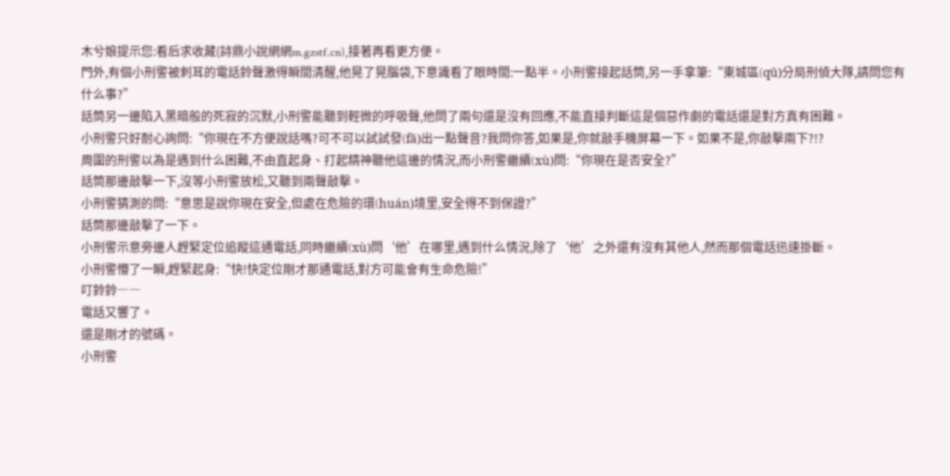木兮娘提示您:看后求收藏(詩鼎小說網網m.gzstf.cn),接著再看更方便。
門外,有個小刑警被刺耳的電話鈴聲激得瞬間清醒,他晃了晃腦袋,下意識看了眼時間:一點半。小刑警接起話筒,另一手拿筆:“東城區(qū)分局刑偵大隊,請問您有什么事?”
話筒另一邊陷入黑暗般的死寂的沉默,小刑警能聽到輕微的呼吸聲,他問了兩句還是沒有回應,不能直接判斷這是個惡作劇的電話還是對方真有困難。
小刑警只好耐心詢問:“你現在不方便說話嗎?可不可以試試發(fā)出一點聲音?我問你答,如果是,你就敲手機屏幕一下。如果不是,你敲擊兩下?!?
周圍的刑警以為是遇到什么困難,不由直起身、打起精神聽他這邊的情況,而小刑警繼續(xù)問:“你現在是否安全?”
話筒那邊敲擊一下,沒等小刑警放松,又聽到兩聲敲擊。
小刑警猜測的問:“意思是說你現在安全,但處在危險的環(huán)境里,安全得不到保證?”
話筒那邊敲擊了一下。
小刑警示意旁邊人趕緊定位追蹤這通電話,同時繼續(xù)問‘他’在哪里,遇到什么情況,除了‘他’之外還有沒有其他人,然而那個電話迅速掛斷。
小刑警懵了一瞬,趕緊起身:“快!快定位剛才那通電話,對方可能會有生命危險!”
叮鈴鈴――
電話又響了。
還是剛才的號碼。
小刑警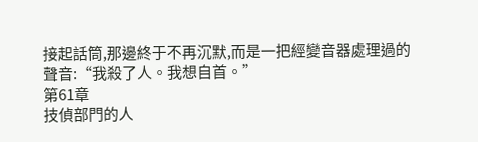接起話筒,那邊終于不再沉默,而是一把經變音器處理過的聲音:“我殺了人。我想自首。”
第61章
技偵部門的人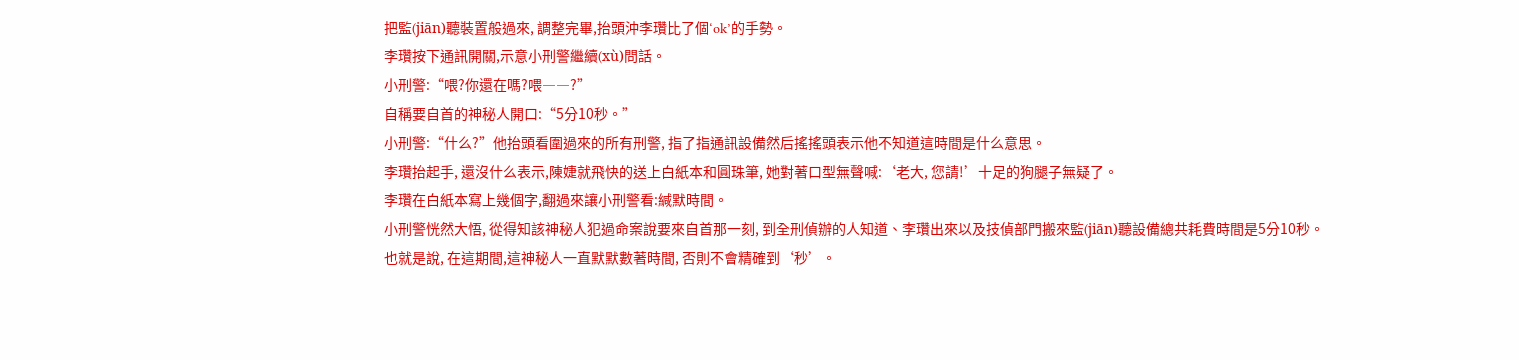把監(jiān)聽裝置般過來, 調整完畢,抬頭沖李瓚比了個‘ok’的手勢。
李瓚按下通訊開關,示意小刑警繼續(xù)問話。
小刑警:“喂?你還在嗎?喂――?”
自稱要自首的神秘人開口:“5分10秒。”
小刑警:“什么?”他抬頭看圍過來的所有刑警, 指了指通訊設備然后搖搖頭表示他不知道這時間是什么意思。
李瓚抬起手, 還沒什么表示,陳婕就飛快的送上白紙本和圓珠筆, 她對著口型無聲喊:‘老大, 您請!’十足的狗腿子無疑了。
李瓚在白紙本寫上幾個字,翻過來讓小刑警看:緘默時間。
小刑警恍然大悟, 從得知該神秘人犯過命案說要來自首那一刻, 到全刑偵辦的人知道、李瓚出來以及技偵部門搬來監(jiān)聽設備總共耗費時間是5分10秒。
也就是說, 在這期間,這神秘人一直默默數著時間, 否則不會精確到‘秒’。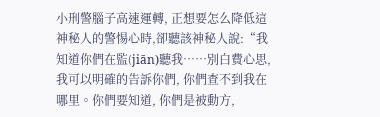小刑警腦子高速運轉, 正想要怎么降低這神秘人的警惕心時,卻聽該神秘人說:“我知道你們在監(jiān)聽我……別白費心思,我可以明確的告訴你們, 你們查不到我在哪里。你們要知道, 你們是被動方,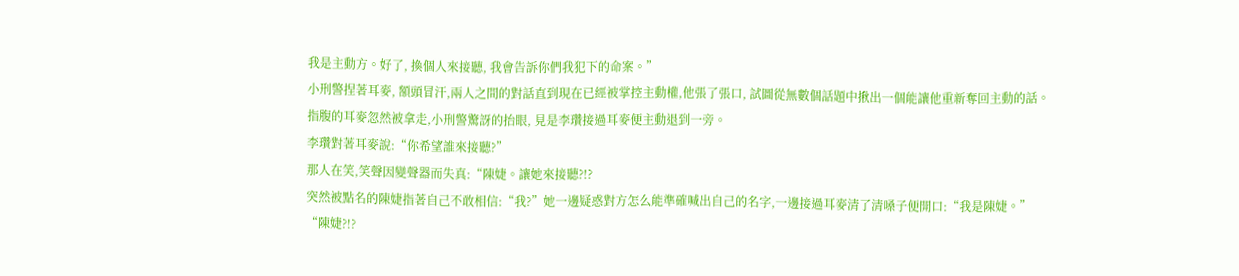我是主動方。好了, 換個人來接聽, 我會告訴你們我犯下的命案。”
小刑警捏著耳麥, 額頭冒汗,兩人之間的對話直到現在已經被掌控主動權,他張了張口, 試圖從無數個話題中揪出一個能讓他重新奪回主動的話。
指腹的耳麥忽然被拿走,小刑警驚訝的抬眼, 見是李瓚接過耳麥便主動退到一旁。
李瓚對著耳麥說:“你希望誰來接聽?”
那人在笑,笑聲因變聲器而失真:“陳婕。讓她來接聽?!?
突然被點名的陳婕指著自己不敢相信:“我?”她一邊疑惑對方怎么能準確喊出自己的名字,一邊接過耳麥清了清嗓子便開口:“我是陳婕。”
“陳婕?!?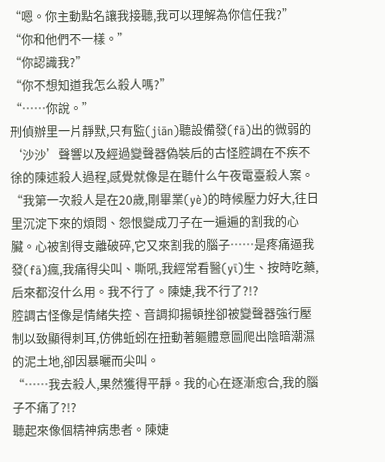“嗯。你主動點名讓我接聽,我可以理解為你信任我?”
“你和他們不一樣。”
“你認識我?”
“你不想知道我怎么殺人嗎?”
“……你說。”
刑偵辦里一片靜默,只有監(jiān)聽設備發(fā)出的微弱的‘沙沙’聲響以及經過變聲器偽裝后的古怪腔調在不疾不徐的陳述殺人過程,感覺就像是在聽什么午夜電臺殺人案。
“我第一次殺人是在20歲,剛畢業(yè)的時候壓力好大,往日里沉淀下來的煩悶、怨恨變成刀子在一遍遍的割我的心臟。心被割得支離破碎,它又來割我的腦子……是疼痛逼我發(fā)瘋,我痛得尖叫、嘶吼,我經常看醫(yī)生、按時吃藥,后來都沒什么用。我不行了。陳婕,我不行了?!?
腔調古怪像是情緒失控、音調抑揚頓挫卻被變聲器強行壓制以致顯得刺耳,仿佛蚯蚓在扭動著軀體意圖爬出陰暗潮濕的泥土地,卻因暴曬而尖叫。
“……我去殺人,果然獲得平靜。我的心在逐漸愈合,我的腦子不痛了?!?
聽起來像個精神病患者。陳婕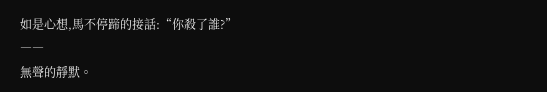如是心想,馬不停蹄的接話:“你殺了誰?”
――
無聲的靜默。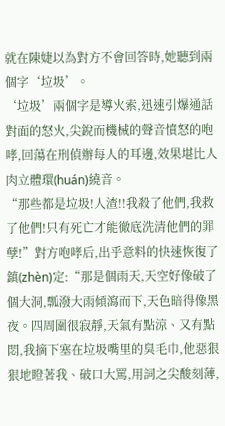就在陳婕以為對方不會回答時,她聽到兩個字‘垃圾’。
‘垃圾’兩個字是導火索,迅速引爆通話對面的怒火,尖銳而機械的聲音憤怒的咆哮,回蕩在刑偵辦每人的耳邊,效果堪比人肉立體環(huán)繞音。
“那些都是垃圾!人渣!!我殺了他們,我救了他們!只有死亡才能徹底洗清他們的罪孽!”對方咆哮后,出乎意料的快速恢復了鎮(zhèn)定:“那是個雨天,天空好像破了個大洞,瓢潑大雨傾瀉而下,天色暗得像黑夜。四周圍很寂靜,天氣有點涼、又有點悶,我摘下塞在垃圾嘴里的臭毛巾,他惡狠狠地瞪著我、破口大罵,用詞之尖酸刻薄,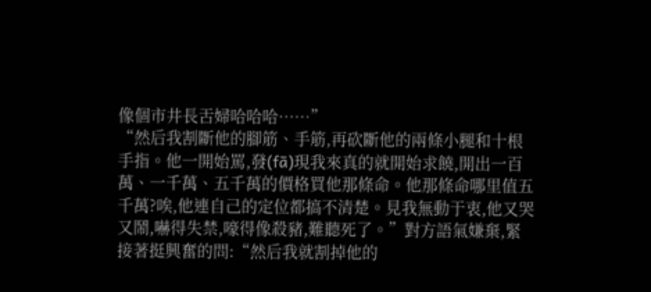像個市井長舌婦哈哈哈……”
“然后我割斷他的腳筋、手筋,再砍斷他的兩條小腿和十根手指。他一開始罵,發(fā)現我來真的就開始求饒,開出一百萬、一千萬、五千萬的價格買他那條命。他那條命哪里值五千萬?唉,他連自己的定位都搞不清楚。見我無動于衷,他又哭又鬧,嚇得失禁,嚎得像殺豬,難聽死了。”對方語氣嫌棄,緊接著挺興奮的問:“然后我就割掉他的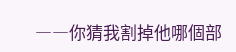――你猜我割掉他哪個部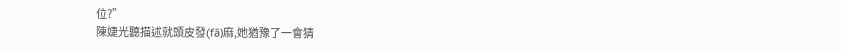位?”
陳婕光聽描述就頭皮發(fā)麻,她猶豫了一會猜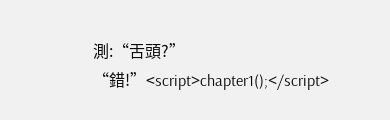測:“舌頭?”
“錯!”<script>chapter1();</script>